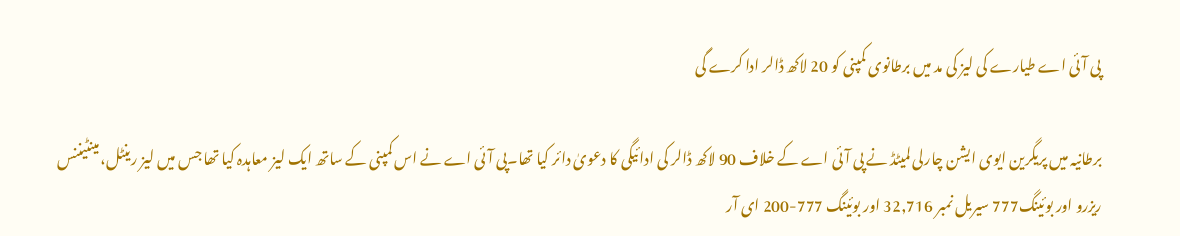پی آئی اے طیارے کی لیز کی مد میں برطانوی کمپنی کو 20 لاکھ ڈالر ادا کرے گی

برطانیہ میں پریگرین ایوی ایشن چارلی لمیٹڈ نے پی آئی اے کے خلاف 90 لاکھ ڈالر کی ادائیگی کا دعویٰ دائر کیا تھا۔پی آئی اے نے اس کمپنی کے ساتھ ایک لیز معاہدہ کیا تھا جس میں لیز رینٹل، مینٹیننس ریزرو اور بوئینگ777 سیریل نمبر 32,716 اور بوئینگ 777-200 ای آر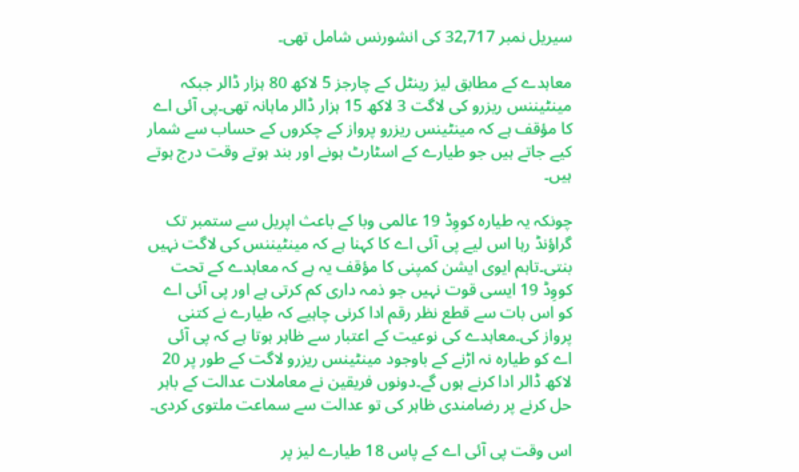سیریل نمبر 32,717 کی انشورنس شامل تھی۔

معاہدے کے مطابق لیز رینٹل کے چارجز 5 لاکھ 80 ہزار ڈالر جبکہ مینٹیننس ریزرو کی لاگت 3 لاکھ 15 ہزار ڈالر ماہانہ تھی۔پی آئی اے کا مؤقف ہے کہ مینٹینس ریزرو پرواز کے چکروں کے حساب سے شمار کیے جاتے ہیں جو طیارے کے اسٹارٹ ہونے اور بند ہوتے وقت درج ہوتے ہیں۔

چونکہ یہ طیارہ کووِڈ 19 عالمی وبا کے باعث اپریل سے ستمبر تک گراؤنڈ رہا اس لیے پی آئی اے کا کہنا ہے کہ مینٹیننس کی لاگت نہیں بنتی۔تاہم ایوی ایشن کمپنی کا مؤقف یہ ہے کہ معاہدے کے تحت کووِڈ 19 ایسی قوت نہیں جو ذمہ داری کم کرتی ہے اور پی آئی اے کو اس بات سے قطع نظر رقم ادا کرنی چاہیے کہ طیارے نے کتنی پرواز کی۔معاہدے کی نوعیت کے اعتبار سے ظاہر ہوتا ہے کہ پی آئی اے کو طیارہ نہ اڑنے کے باوجود مینٹینس ریزرو لاگت کے طور پر 20 لاکھ ڈالر ادا کرنے ہوں گے۔دونوں فریقین نے معاملات عدالت کے باہر حل کرنے پر رضامندی ظاہر کی تو عدالت سے سماعت ملتوی کردی۔

اس وقت پی آئی اے کے پاس 18 طیارے لیز پر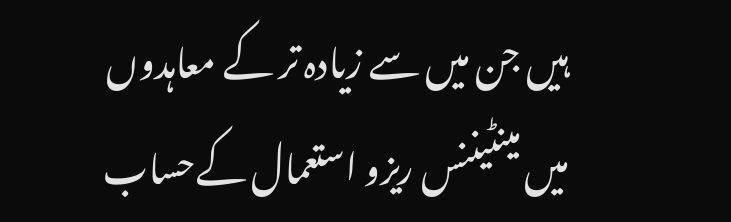ہیں جن میں سے زیادہ تر کے معاہدوں میں مینٹیننس ریزو استعمال کےحساب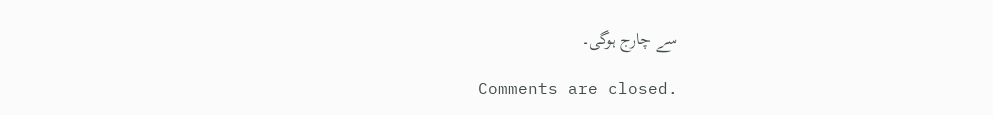سے چارج ہوگی۔

Comments are closed.